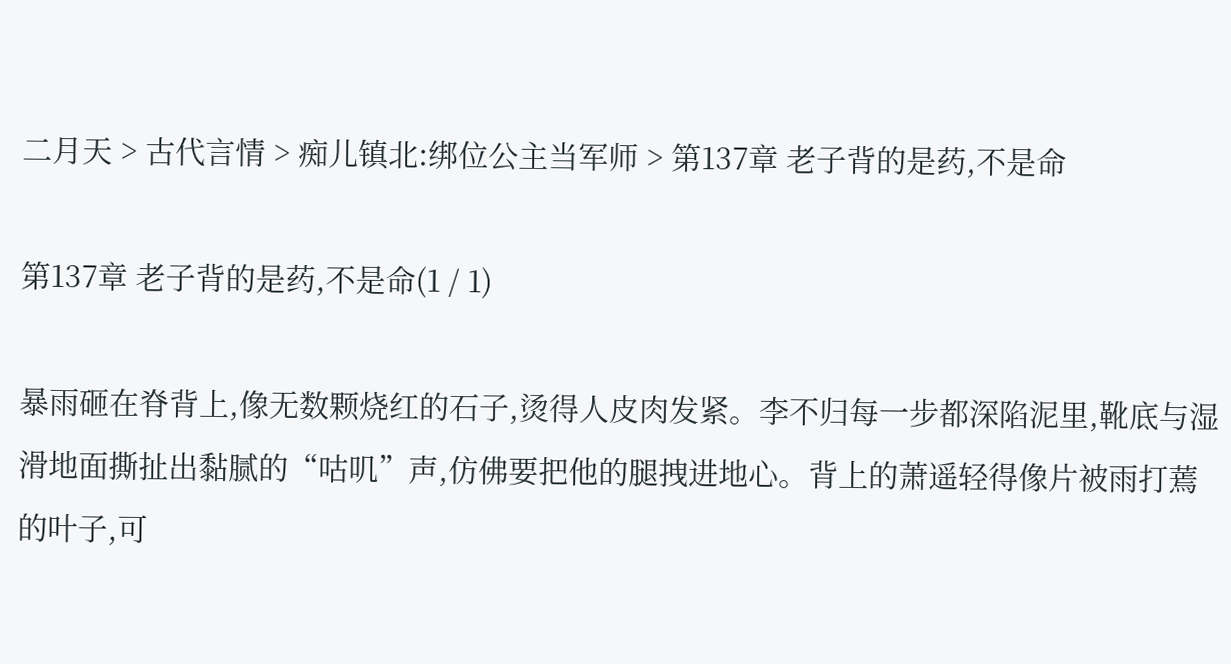二月天 > 古代言情 > 痴儿镇北:绑位公主当军师 > 第137章 老子背的是药,不是命

第137章 老子背的是药,不是命(1 / 1)

暴雨砸在脊背上,像无数颗烧红的石子,烫得人皮肉发紧。李不归每一步都深陷泥里,靴底与湿滑地面撕扯出黏腻的“咕叽”声,仿佛要把他的腿拽进地心。背上的萧遥轻得像片被雨打蔫的叶子,可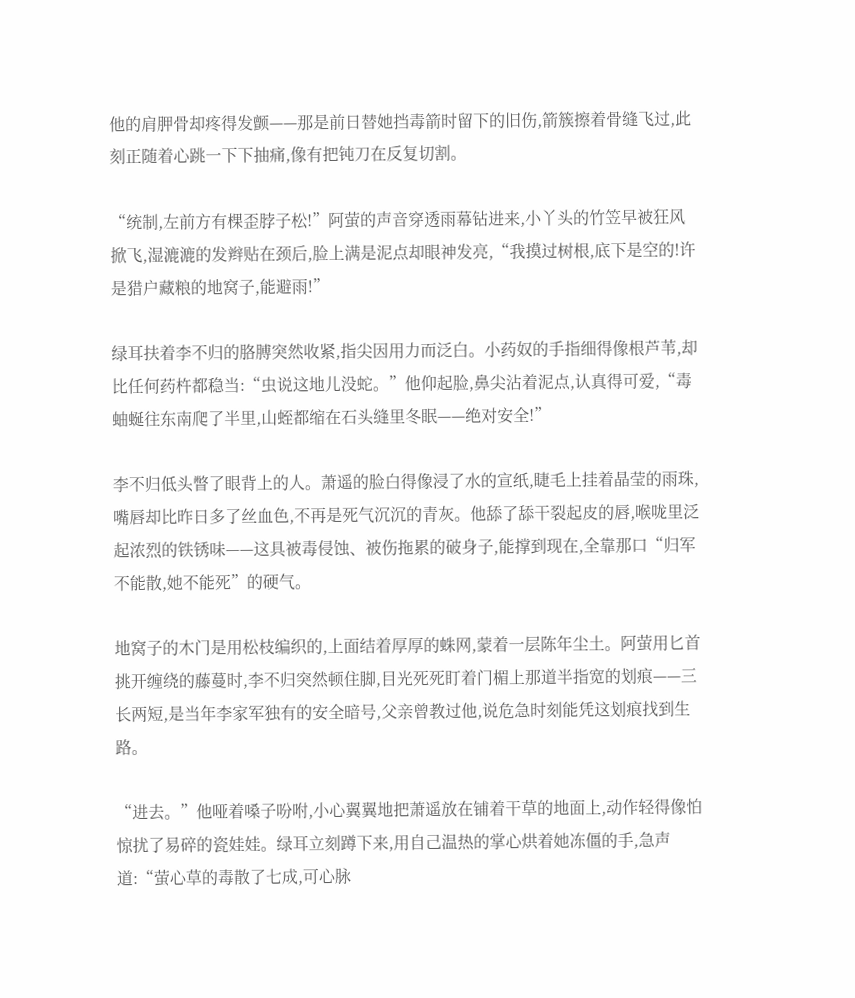他的肩胛骨却疼得发颤——那是前日替她挡毒箭时留下的旧伤,箭簇擦着骨缝飞过,此刻正随着心跳一下下抽痛,像有把钝刀在反复切割。

“统制,左前方有棵歪脖子松!”阿萤的声音穿透雨幕钻进来,小丫头的竹笠早被狂风掀飞,湿漉漉的发辫贴在颈后,脸上满是泥点却眼神发亮,“我摸过树根,底下是空的!许是猎户藏粮的地窝子,能避雨!”

绿耳扶着李不归的胳膊突然收紧,指尖因用力而泛白。小药奴的手指细得像根芦苇,却比任何药杵都稳当:“虫说这地儿没蛇。”他仰起脸,鼻尖沾着泥点,认真得可爱,“毒蚰蜒往东南爬了半里,山蛭都缩在石头缝里冬眠——绝对安全!”

李不归低头瞥了眼背上的人。萧遥的脸白得像浸了水的宣纸,睫毛上挂着晶莹的雨珠,嘴唇却比昨日多了丝血色,不再是死气沉沉的青灰。他舔了舔干裂起皮的唇,喉咙里泛起浓烈的铁锈味——这具被毒侵蚀、被伤拖累的破身子,能撑到现在,全靠那口“归军不能散,她不能死”的硬气。

地窝子的木门是用松枝编织的,上面结着厚厚的蛛网,蒙着一层陈年尘土。阿萤用匕首挑开缠绕的藤蔓时,李不归突然顿住脚,目光死死盯着门楣上那道半指宽的划痕——三长两短,是当年李家军独有的安全暗号,父亲曾教过他,说危急时刻能凭这划痕找到生路。

“进去。”他哑着嗓子吩咐,小心翼翼地把萧遥放在铺着干草的地面上,动作轻得像怕惊扰了易碎的瓷娃娃。绿耳立刻蹲下来,用自己温热的掌心烘着她冻僵的手,急声道:“萤心草的毒散了七成,可心脉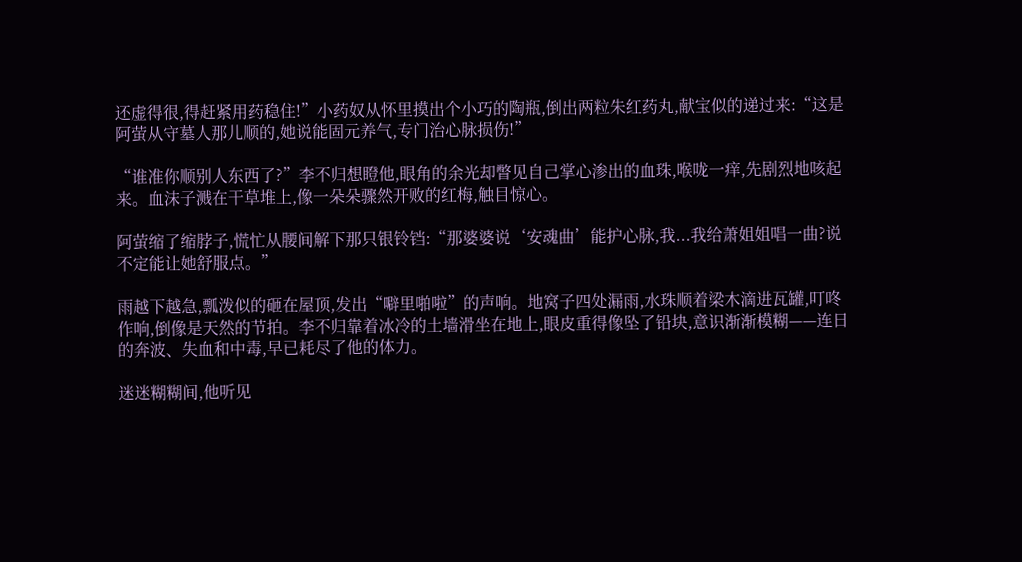还虚得很,得赶紧用药稳住!”小药奴从怀里摸出个小巧的陶瓶,倒出两粒朱红药丸,献宝似的递过来:“这是阿萤从守墓人那儿顺的,她说能固元养气,专门治心脉损伤!”

“谁准你顺别人东西了?”李不归想瞪他,眼角的余光却瞥见自己掌心渗出的血珠,喉咙一痒,先剧烈地咳起来。血沫子溅在干草堆上,像一朵朵骤然开败的红梅,触目惊心。

阿萤缩了缩脖子,慌忙从腰间解下那只银铃铛:“那婆婆说‘安魂曲’能护心脉,我...我给萧姐姐唱一曲?说不定能让她舒服点。”

雨越下越急,瓢泼似的砸在屋顶,发出“噼里啪啦”的声响。地窝子四处漏雨,水珠顺着梁木滴进瓦罐,叮咚作响,倒像是天然的节拍。李不归靠着冰冷的土墙滑坐在地上,眼皮重得像坠了铅块,意识渐渐模糊——连日的奔波、失血和中毒,早已耗尽了他的体力。

迷迷糊糊间,他听见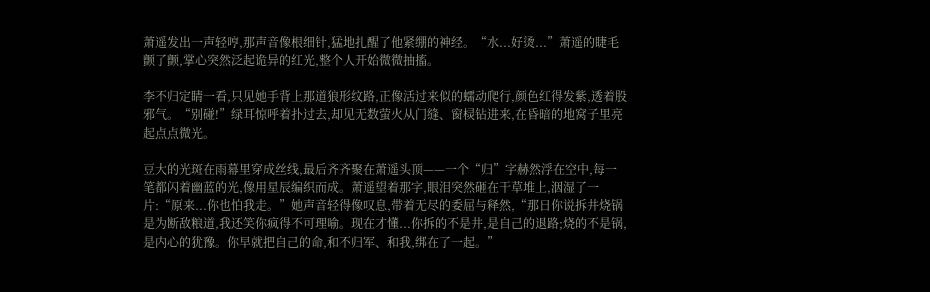萧遥发出一声轻哼,那声音像根细针,猛地扎醒了他紧绷的神经。“水...好烫...”萧遥的睫毛颤了颤,掌心突然泛起诡异的红光,整个人开始微微抽搐。

李不归定睛一看,只见她手背上那道狼形纹路,正像活过来似的蠕动爬行,颜色红得发紫,透着股邪气。“别碰!”绿耳惊呼着扑过去,却见无数萤火从门缝、窗棂钻进来,在昏暗的地窝子里亮起点点微光。

豆大的光斑在雨幕里穿成丝线,最后齐齐聚在萧遥头顶——一个“归”字赫然浮在空中,每一笔都闪着幽蓝的光,像用星辰编织而成。萧遥望着那字,眼泪突然砸在干草堆上,洇湿了一片:“原来...你也怕我走。”她声音轻得像叹息,带着无尽的委屈与释然,“那日你说拆井烧锅是为断敌粮道,我还笑你疯得不可理喻。现在才懂...你拆的不是井,是自己的退路;烧的不是锅,是内心的犹豫。你早就把自己的命,和不归军、和我,绑在了一起。”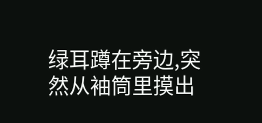绿耳蹲在旁边,突然从袖筒里摸出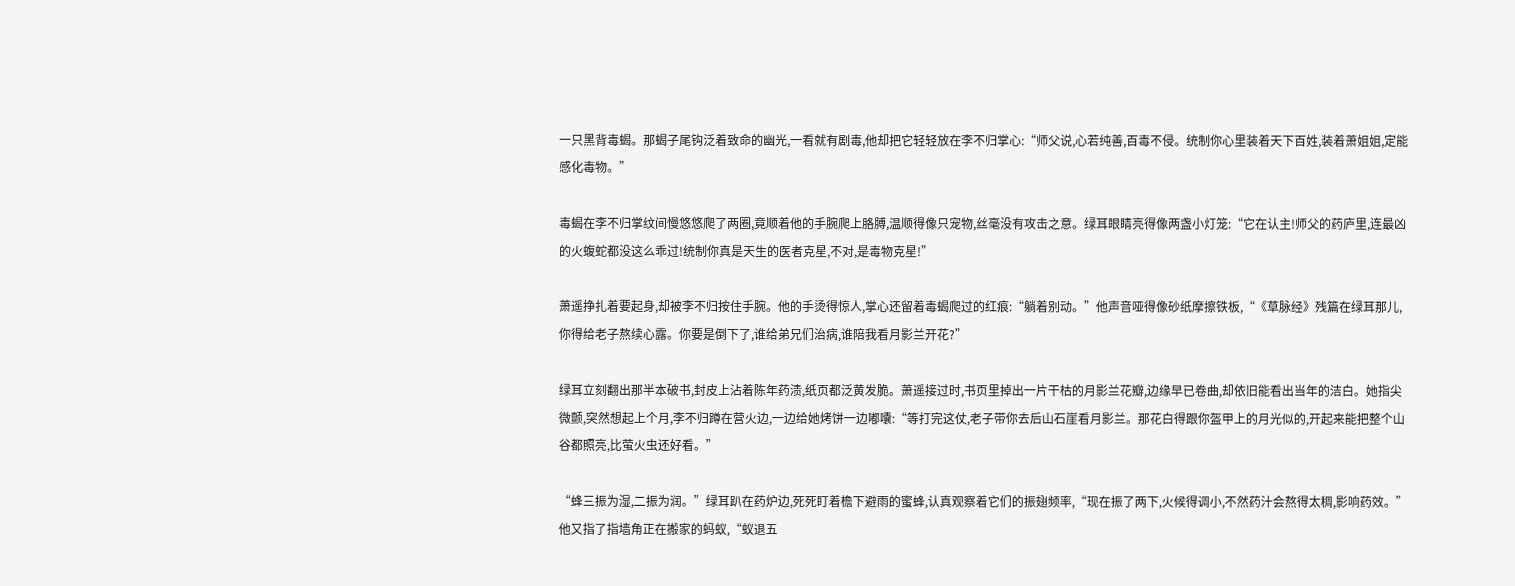一只黑背毒蝎。那蝎子尾钩泛着致命的幽光,一看就有剧毒,他却把它轻轻放在李不归掌心:“师父说,心若纯善,百毒不侵。统制你心里装着天下百姓,装着萧姐姐,定能感化毒物。”

毒蝎在李不归掌纹间慢悠悠爬了两圈,竟顺着他的手腕爬上胳膊,温顺得像只宠物,丝毫没有攻击之意。绿耳眼睛亮得像两盏小灯笼:“它在认主!师父的药庐里,连最凶的火蝮蛇都没这么乖过!统制你真是天生的医者克星,不对,是毒物克星!”

萧遥挣扎着要起身,却被李不归按住手腕。他的手烫得惊人,掌心还留着毒蝎爬过的红痕:“躺着别动。”他声音哑得像砂纸摩擦铁板,“《草脉经》残篇在绿耳那儿,你得给老子熬续心露。你要是倒下了,谁给弟兄们治病,谁陪我看月影兰开花?”

绿耳立刻翻出那半本破书,封皮上沾着陈年药渍,纸页都泛黄发脆。萧遥接过时,书页里掉出一片干枯的月影兰花瓣,边缘早已卷曲,却依旧能看出当年的洁白。她指尖微颤,突然想起上个月,李不归蹲在营火边,一边给她烤饼一边嘟囔:“等打完这仗,老子带你去后山石崖看月影兰。那花白得跟你盔甲上的月光似的,开起来能把整个山谷都照亮,比萤火虫还好看。”

“蜂三振为湿,二振为润。”绿耳趴在药炉边,死死盯着檐下避雨的蜜蜂,认真观察着它们的振翅频率,“现在振了两下,火候得调小,不然药汁会熬得太稠,影响药效。”他又指了指墙角正在搬家的蚂蚁,“蚁退五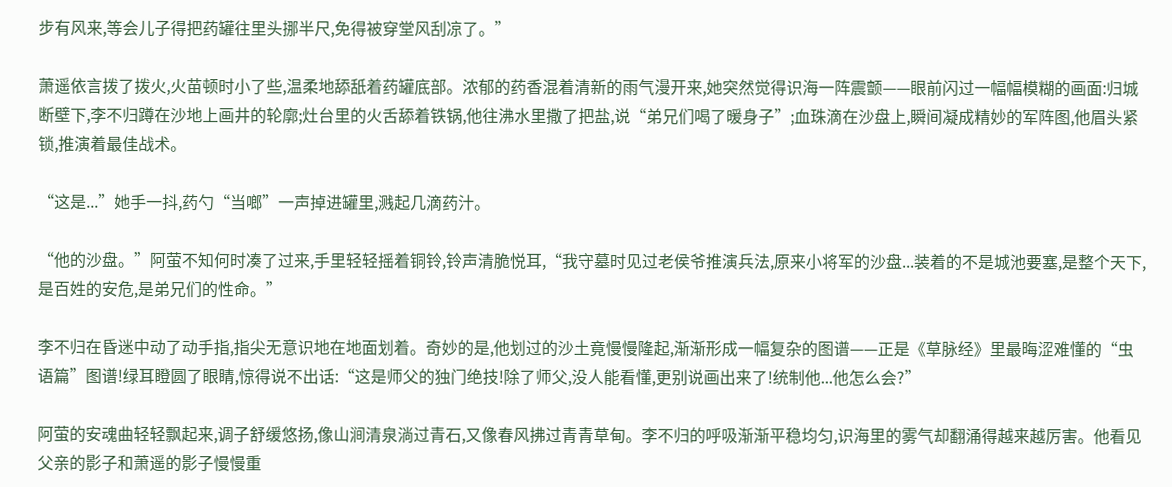步有风来,等会儿子得把药罐往里头挪半尺,免得被穿堂风刮凉了。”

萧遥依言拨了拨火,火苗顿时小了些,温柔地舔舐着药罐底部。浓郁的药香混着清新的雨气漫开来,她突然觉得识海一阵震颤——眼前闪过一幅幅模糊的画面:归城断壁下,李不归蹲在沙地上画井的轮廓;灶台里的火舌舔着铁锅,他往沸水里撒了把盐,说“弟兄们喝了暖身子”;血珠滴在沙盘上,瞬间凝成精妙的军阵图,他眉头紧锁,推演着最佳战术。

“这是...”她手一抖,药勺“当啷”一声掉进罐里,溅起几滴药汁。

“他的沙盘。”阿萤不知何时凑了过来,手里轻轻摇着铜铃,铃声清脆悦耳,“我守墓时见过老侯爷推演兵法,原来小将军的沙盘...装着的不是城池要塞,是整个天下,是百姓的安危,是弟兄们的性命。”

李不归在昏迷中动了动手指,指尖无意识地在地面划着。奇妙的是,他划过的沙土竟慢慢隆起,渐渐形成一幅复杂的图谱——正是《草脉经》里最晦涩难懂的“虫语篇”图谱!绿耳瞪圆了眼睛,惊得说不出话:“这是师父的独门绝技!除了师父,没人能看懂,更别说画出来了!统制他...他怎么会?”

阿萤的安魂曲轻轻飘起来,调子舒缓悠扬,像山涧清泉淌过青石,又像春风拂过青青草甸。李不归的呼吸渐渐平稳均匀,识海里的雾气却翻涌得越来越厉害。他看见父亲的影子和萧遥的影子慢慢重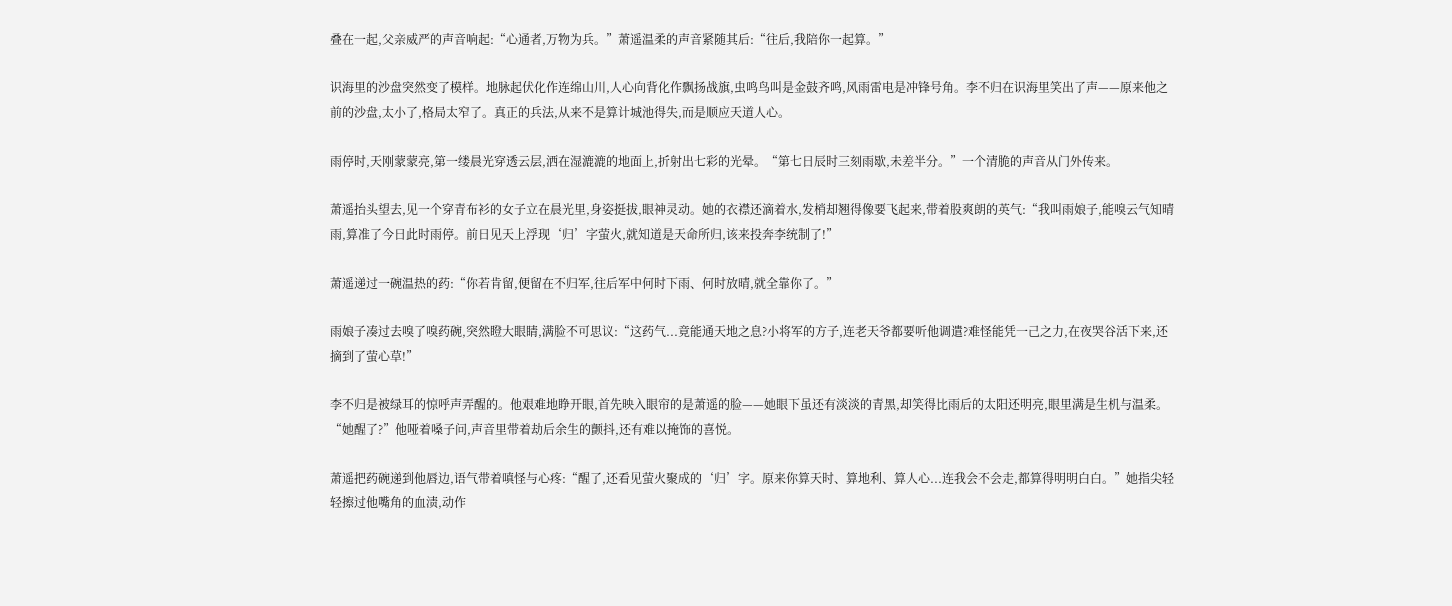叠在一起,父亲威严的声音响起:“心通者,万物为兵。”萧遥温柔的声音紧随其后:“往后,我陪你一起算。”

识海里的沙盘突然变了模样。地脉起伏化作连绵山川,人心向背化作飘扬战旗,虫鸣鸟叫是金鼓齐鸣,风雨雷电是冲锋号角。李不归在识海里笑出了声——原来他之前的沙盘,太小了,格局太窄了。真正的兵法,从来不是算计城池得失,而是顺应天道人心。

雨停时,天刚蒙蒙亮,第一缕晨光穿透云层,洒在湿漉漉的地面上,折射出七彩的光晕。“第七日辰时三刻雨歇,未差半分。”一个清脆的声音从门外传来。

萧遥抬头望去,见一个穿青布衫的女子立在晨光里,身姿挺拔,眼神灵动。她的衣襟还滴着水,发梢却翘得像要飞起来,带着股爽朗的英气:“我叫雨娘子,能嗅云气知晴雨,算准了今日此时雨停。前日见天上浮现‘归’字萤火,就知道是天命所归,该来投奔李统制了!”

萧遥递过一碗温热的药:“你若肯留,便留在不归军,往后军中何时下雨、何时放晴,就全靠你了。”

雨娘子凑过去嗅了嗅药碗,突然瞪大眼睛,满脸不可思议:“这药气...竟能通天地之息?小将军的方子,连老天爷都要听他调遣?难怪能凭一己之力,在夜哭谷活下来,还摘到了萤心草!”

李不归是被绿耳的惊呼声弄醒的。他艰难地睁开眼,首先映入眼帘的是萧遥的脸——她眼下虽还有淡淡的青黑,却笑得比雨后的太阳还明亮,眼里满是生机与温柔。“她醒了?”他哑着嗓子问,声音里带着劫后余生的颤抖,还有难以掩饰的喜悦。

萧遥把药碗递到他唇边,语气带着嗔怪与心疼:“醒了,还看见萤火聚成的‘归’字。原来你算天时、算地利、算人心...连我会不会走,都算得明明白白。”她指尖轻轻擦过他嘴角的血渍,动作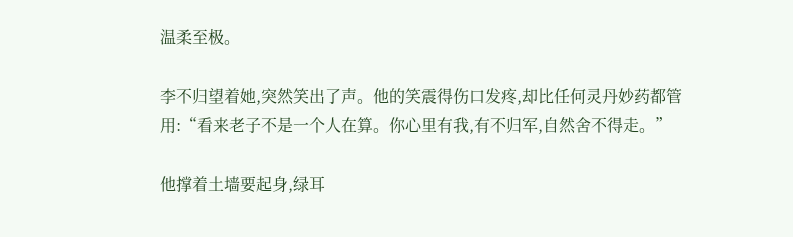温柔至极。

李不归望着她,突然笑出了声。他的笑震得伤口发疼,却比任何灵丹妙药都管用:“看来老子不是一个人在算。你心里有我,有不归军,自然舍不得走。”

他撑着土墙要起身,绿耳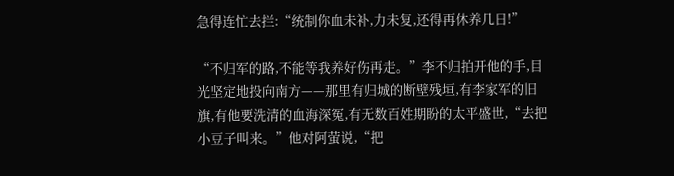急得连忙去拦:“统制你血未补,力未复,还得再休养几日!”

“不归军的路,不能等我养好伤再走。”李不归拍开他的手,目光坚定地投向南方——那里有归城的断壁残垣,有李家军的旧旗,有他要洗清的血海深冤,有无数百姓期盼的太平盛世,“去把小豆子叫来。”他对阿萤说,“把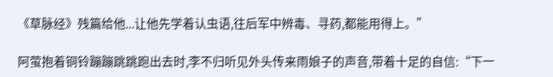《草脉经》残篇给他...让他先学着认虫语,往后军中辨毒、寻药,都能用得上。”

阿萤抱着铜铃蹦蹦跳跳跑出去时,李不归听见外头传来雨娘子的声音,带着十足的自信:“下一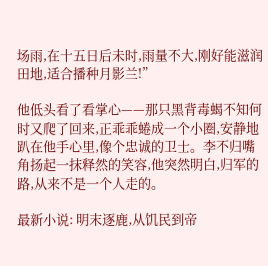场雨,在十五日后未时,雨量不大,刚好能滋润田地,适合播种月影兰!”

他低头看了看掌心——那只黑背毒蝎不知何时又爬了回来,正乖乖蜷成一个小圈,安静地趴在他手心里,像个忠诚的卫士。李不归嘴角扬起一抹释然的笑容,他突然明白,归军的路,从来不是一个人走的。

最新小说: 明末逐鹿,从饥民到帝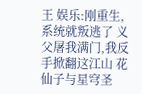王 娱乐:刚重生,系统就叛逃了 义父屠我满门,我反手掀翻这江山 花仙子与星穹圣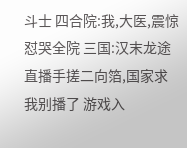斗士 四合院:我,大医,震惊怼哭全院 三国:汉末龙途 直播手搓二向箔,国家求我别播了 游戏入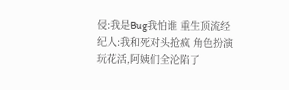侵:我是Bug我怕谁 重生顶流经纪人:我和死对头抢疯 角色扮演玩花活,阿姨们全沦陷了